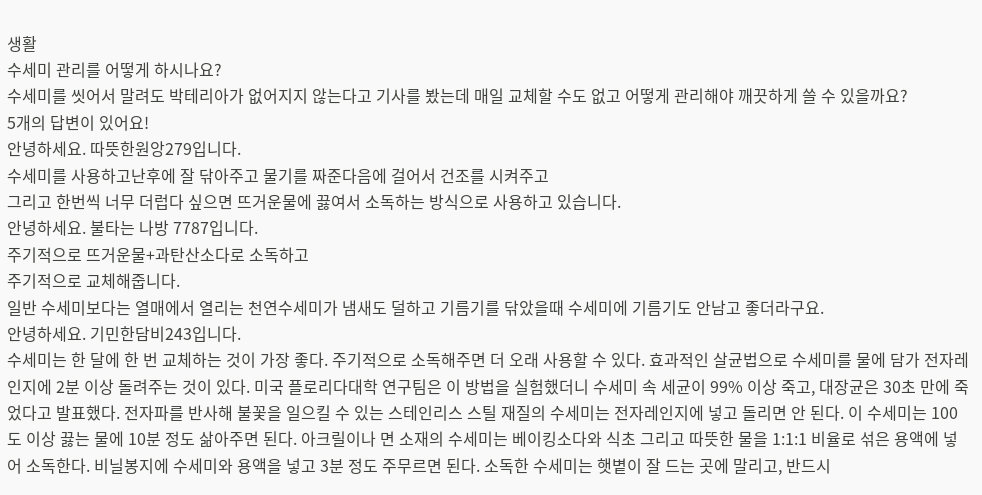생활
수세미 관리를 어떻게 하시나요?
수세미를 씻어서 말려도 박테리아가 없어지지 않는다고 기사를 봤는데 매일 교체할 수도 없고 어떻게 관리해야 깨끗하게 쓸 수 있을까요?
5개의 답변이 있어요!
안녕하세요. 따뜻한원앙279입니다.
수세미를 사용하고난후에 잘 닦아주고 물기를 짜준다음에 걸어서 건조를 시켜주고
그리고 한번씩 너무 더럽다 싶으면 뜨거운물에 끓여서 소독하는 방식으로 사용하고 있습니다.
안녕하세요. 불타는 나방 7787입니다.
주기적으로 뜨거운물+과탄산소다로 소독하고
주기적으로 교체해줍니다.
일반 수세미보다는 열매에서 열리는 천연수세미가 냄새도 덜하고 기름기를 닦았을때 수세미에 기름기도 안남고 좋더라구요.
안녕하세요. 기민한담비243입니다.
수세미는 한 달에 한 번 교체하는 것이 가장 좋다. 주기적으로 소독해주면 더 오래 사용할 수 있다. 효과적인 살균법으로 수세미를 물에 담가 전자레인지에 2분 이상 돌려주는 것이 있다. 미국 플로리다대학 연구팀은 이 방법을 실험했더니 수세미 속 세균이 99% 이상 죽고, 대장균은 30초 만에 죽었다고 발표했다. 전자파를 반사해 불꽃을 일으킬 수 있는 스테인리스 스틸 재질의 수세미는 전자레인지에 넣고 돌리면 안 된다. 이 수세미는 100도 이상 끓는 물에 10분 정도 삶아주면 된다. 아크릴이나 면 소재의 수세미는 베이킹소다와 식초 그리고 따뜻한 물을 1:1:1 비율로 섞은 용액에 넣어 소독한다. 비닐봉지에 수세미와 용액을 넣고 3분 정도 주무르면 된다. 소독한 수세미는 햇볕이 잘 드는 곳에 말리고, 반드시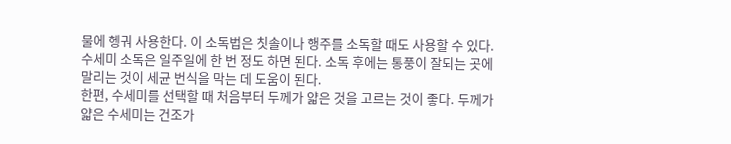물에 헹궈 사용한다. 이 소독법은 칫솔이나 행주를 소독할 때도 사용할 수 있다.
수세미 소독은 일주일에 한 번 정도 하면 된다. 소독 후에는 통풍이 잘되는 곳에 말리는 것이 세균 번식을 막는 데 도움이 된다.
한편, 수세미를 선택할 때 처음부터 두께가 얇은 것을 고르는 것이 좋다. 두께가 얇은 수세미는 건조가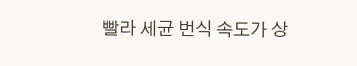빨라 세균 번식 속도가 상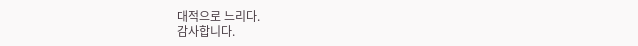대적으로 느리다.
감사합니다.